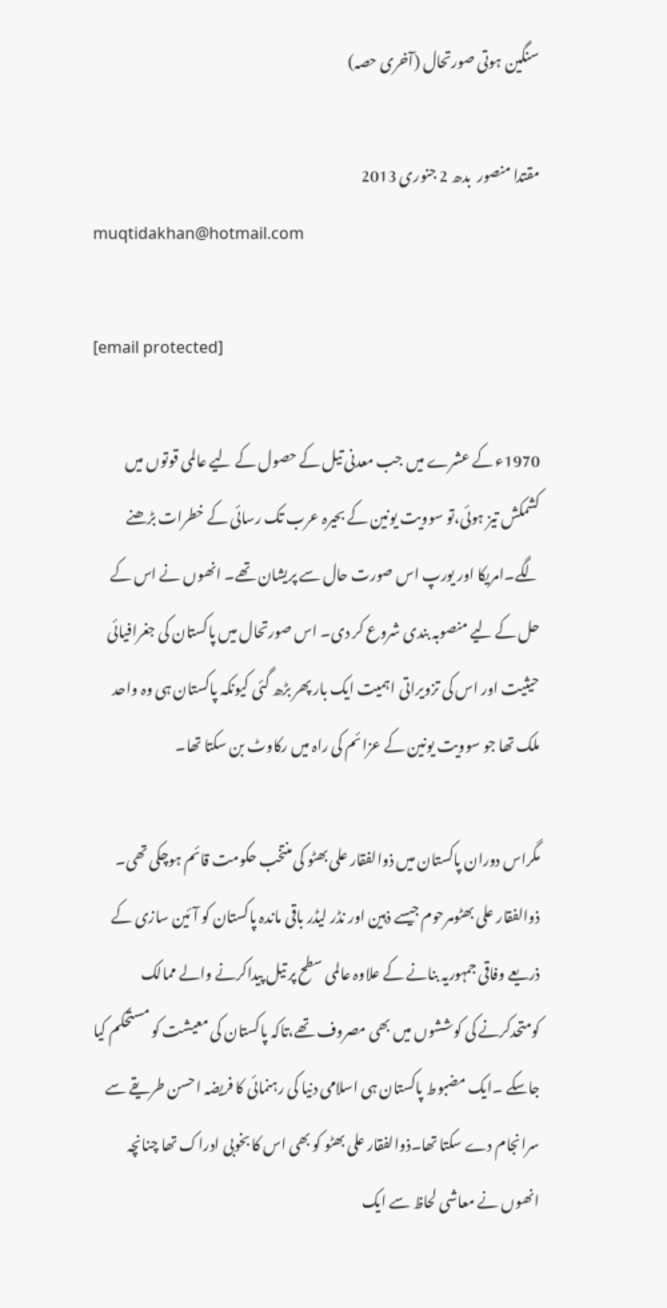سنگین ہوتی صورتحال (آخری حصہ)

مقتدا منصور  بدھ 2 جنوری 2013
muqtidakhan@hotmail.com

[email protected]

1970ء کے عشرے میں جب معدنی تیل کے حصول کے لیے عالمی قوتوں میں کشمکش تیز ہوئی،تو سوویت یونین کے بحیرہ عرب تک رسائی کے خطرات بڑھنے لگے۔امریکا اور یورپ اس صورت حال سے پریشان تھے۔ انھوں نے اس کے حل کے لیے منصوبہ بندی شروع کر دی۔ اس صورتحال میں پاکستان کی جغرافیائی حیثیت اور اس کی تزویراتی اہمیت ایک بار پھر بڑھ گئی کیونکہ پاکستان ہی وہ واحد ملک تھا جو سوویت یونین کے عزائم کی راہ میں رکاوٹ بن سکتا تھا۔

مگراس دوران پاکستان میں ذوالفقار علی بھٹو کی منتخب حکومت قائم ہوچکی تھی۔ ذوالفقار علی بھٹومرحوم جیسے ذہین اور نڈر لیڈر باقی ماندہ پاکستان کو آئین سازی کے ذریعے وفاقی جمہوریہ بنانے کے علاوہ عالمی سطح پر تیل پیداکرنے والے ممالک کومتحدکرنے کی کوششوں میں بھی مصروف تھے،تاکہ پاکستان کی معیشت کو مستحکم کیا جاسکے ۔ایک مضبوط پاکستان ہی اسلامی دنیا کی رہنمائی کا فریضہ احسن طریقے سے سرانجام دے سکتا تھا۔ذوالفقار علی بھٹو کو بھی اس کا بخوبی ادراک تھا چنانچہ انھوں نے معاشی لحاظ سے ایک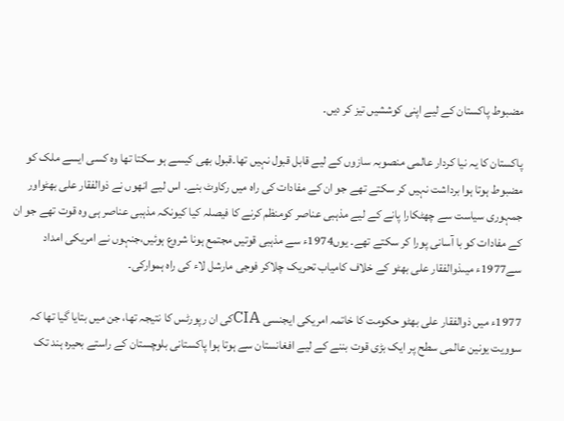مضبوط پاکستان کے لیے اپنی کوششیں تیز کر دیں۔

پاکستان کا یہ نیا کردار عالمی منصوبہ سازوں کے لیے قابل قبول نہیں تھا۔قبول بھی کیسے ہو سکتا تھا وہ کسی ایسے ملک کو مضبوط ہوتا ہوا برداشت نہیں کر سکتے تھے جو ان کے مفادات کی راہ میں رکاوٹ بنے۔ اس لیے انھوں نے ذوالفقار علی بھٹواور جمہوری سیاست سے چھٹکارا پانے کے لیے مذہبی عناصر کومنظم کرنے کا فیصلہ کیا کیونکہ مذہبی عناصر ہی وہ قوت تھے جو ان کے مفادات کو با آسانی پورا کر سکتے تھے۔ یوں1974ء سے مذہبی قوتیں مجتمع ہونا شروع ہوئیں،جنہوں نے امریکی امداد سے1977ء میںذوالفقار علی بھٹو کے خلاف کامیاب تحریک چلاکر فوجی مارشل لاء کی راہ ہموارکی۔

1977ء میں ذوالفقار علی بھٹو حکومت کا خاتمہ امریکی ایجنسی CIAکی ان رپورٹس کا نتیجہ تھا، جن میں بتایا گیا تھا کہ سوویت یونین عالمی سطح پر ایک بڑی قوت بننے کے لیے افغانستان سے ہوتا ہوا پاکستانی بلوچستان کے راستے بحیرہ ہند تک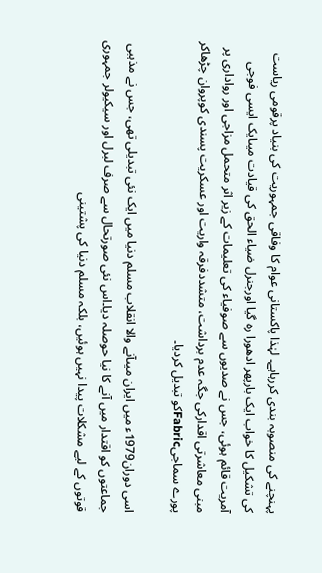پہنچنے کی منصوبہ بندی کررہاہے۔ لہٰذا پاکستانی عوام کا وفاقی جمہوریت کی بنیاد پرقومی ریاست کی تشکیل کا خواب ایک بارپھر ادھورا رہ گیا اورجنرل ضیاء الحق کی قیادت میںایک ایسی فوجی آمریت قائم ہوئی، جس نے صدیوں سے صوفیاء کی تعلیمات کے زیر اثر متحمل مزاجی اور رواداری پر مبنی معاشرتی اقدارکی جگہ عدم برداشت، متشددفرقہ واریت اور عسکریت پسندی کوپروان چڑھاکر پورے سماجیFabricکو تبدیل کردیا۔

اسی دوران1979ء میں ایران میںآنے والا انقلاب مسلم دنیا میں ایک نئی تبدیلی تھی، جس نے مذہبی جماعتوں کو اقتدار میں آنے کا نیا حوصلہ دیا۔اس نئی صورتحال سے صرف لبرل اور سیکیولر جمہوری قوتوں کے لیے مشکلات پیدا نہیں ہوئیں، بلکہ مسلم دنیا کی پشتینی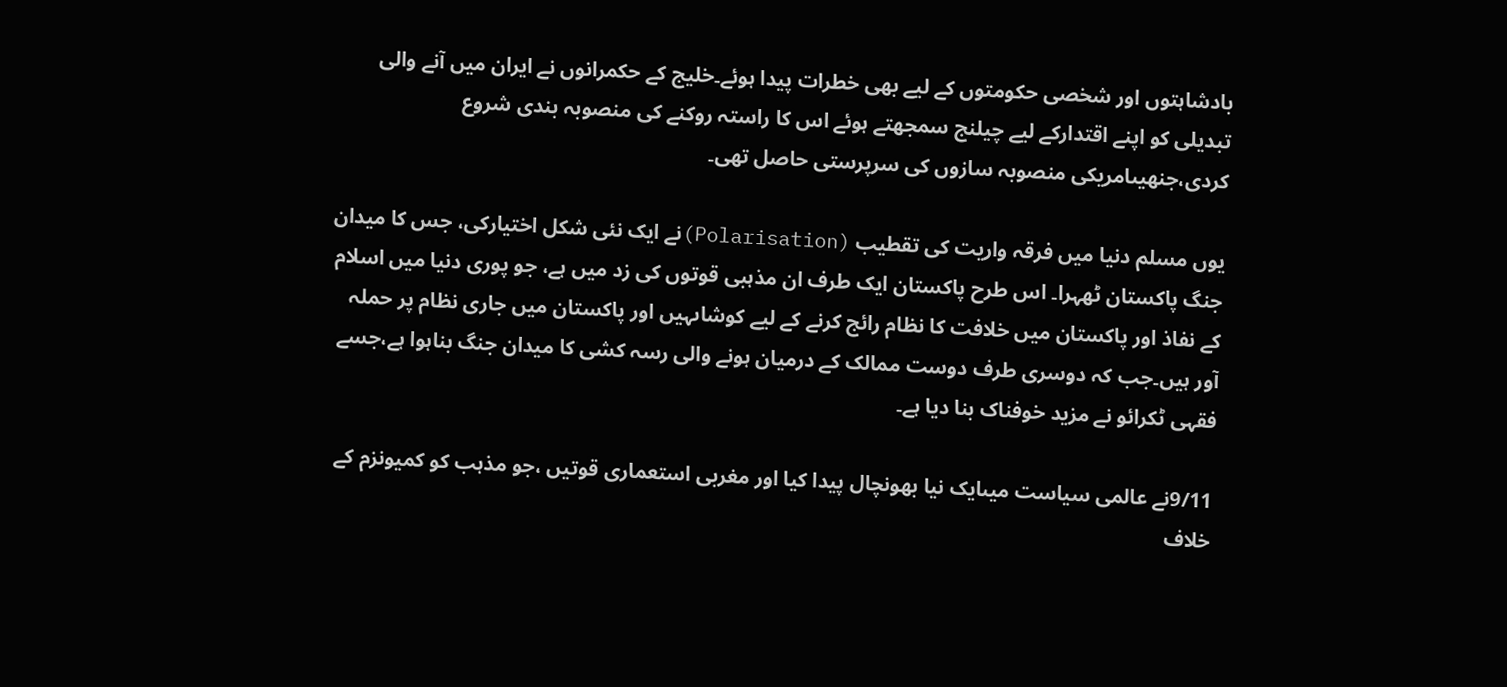بادشاہتوں اور شخصی حکومتوں کے لیے بھی خطرات پیدا ہوئے۔خلیج کے حکمرانوں نے ایران میں آنے والی تبدیلی کو اپنے اقتدارکے لیے چیلنج سمجھتے ہوئے اس کا راستہ روکنے کی منصوبہ بندی شروع کردی،جنھیںامریکی منصوبہ سازوں کی سرپرستی حاصل تھی۔

یوں مسلم دنیا میں فرقہ واریت کی تقطیب (Polarisation)نے ایک نئی شکل اختیارکی، جس کا میدان جنگ پاکستان ٹھہرا۔ اس طرح پاکستان ایک طرف ان مذہبی قوتوں کی زد میں ہے، جو پوری دنیا میں اسلام کے نفاذ اور پاکستان میں خلافت کا نظام رائج کرنے کے لیے کوشاںہیں اور پاکستان میں جاری نظام پر حملہ آور ہیں۔جب کہ دوسری طرف دوست ممالک کے درمیان ہونے والی رسہ کشی کا میدان جنگ بناہوا ہے،جسے فقہی ٹکرائو نے مزید خوفناک بنا دیا ہے۔

9/11نے عالمی سیاست میںایک نیا بھونچال پیدا کیا اور مغربی استعماری قوتیں ،جو مذہب کو کمیونزم کے خلاف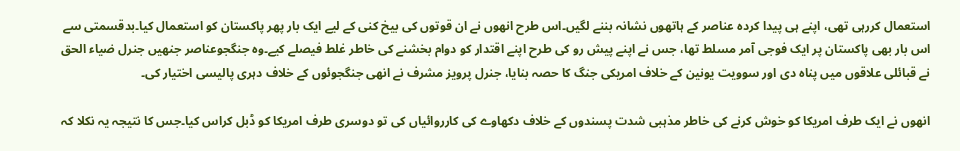استعمال کررہی تھی، اپنے ہی پیدا کردہ عناصر کے ہاتھوں نشانہ بننے لگیں۔اس طرح انھوں نے ان قوتوں کی بیخ کنی کے لیے ایک بار پھر پاکستان کو استعمال کیا۔بدقسمتی سے اس بار بھی پاکستان پر ایک فوجی آمر مسلط تھا، جس نے اپنے پیش رو کی طرح اپنے اقتدار کو دوام بخشنے کی خاطر غلط فیصلے کیے۔وہ جنگجوعناصر جنھیں جنرل ضیاء الحق نے قبائلی علاقوں میں پناہ دی اور سوویت یونین کے خلاف امریکی جنگ کا حصہ بنایا، جنرل پرویز مشرف نے انھی جنگجوئوں کے خلاف دہری پالیسی اختیار کی۔

انھوں نے ایک طرف امریکا کو خوش کرنے کی خاطر مذہبی شدت پسندوں کے خلاف دکھاوے کی کارروائیاں کی تو دوسری طرف امریکا کو ڈبل کراس کیا۔جس کا نتیجہ یہ نکلا کہ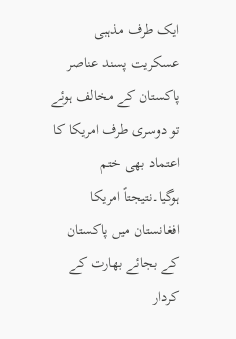ایک طرف مذہبی عسکریت پسند عناصر پاکستان کے مخالف ہوئے تو دوسری طرف امریکا کا اعتماد بھی ختم ہوگیا۔نتیجتاً امریکا افغانستان میں پاکستان کے بجائے بھارت کے کردار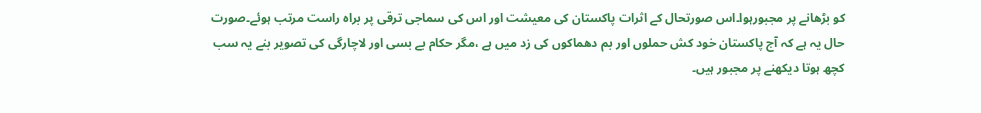کو بڑھانے پر مجبورہوا۔اس صورتحال کے اثرات پاکستان کی معیشت اور اس کی سماجی ترقی پر براہ راست مرتب ہوئے۔صورت حال یہ ہے کہ آج پاکستان خود کش حملوں اور بم دھماکوں کی زد میں ہے ،مگر حکام بے بسی اور لاچارگی کی تصویر بنے یہ سب کچھ ہوتا دیکھنے پر مجبور ہیں۔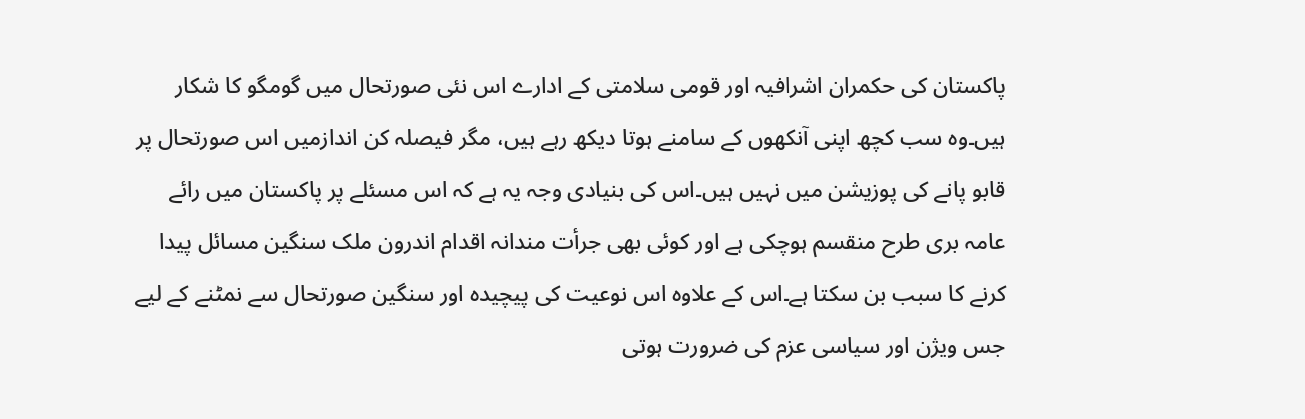پاکستان کی حکمران اشرافیہ اور قومی سلامتی کے ادارے اس نئی صورتحال میں گومگو کا شکار ہیں۔وہ سب کچھ اپنی آنکھوں کے سامنے ہوتا دیکھ رہے ہیں، مگر فیصلہ کن اندازمیں اس صورتحال پر قابو پانے کی پوزیشن میں نہیں ہیں۔اس کی بنیادی وجہ یہ ہے کہ اس مسئلے پر پاکستان میں رائے عامہ بری طرح منقسم ہوچکی ہے اور کوئی بھی جرأت مندانہ اقدام اندرون ملک سنگین مسائل پیدا کرنے کا سبب بن سکتا ہے۔اس کے علاوہ اس نوعیت کی پیچیدہ اور سنگین صورتحال سے نمٹنے کے لیے جس ویژن اور سیاسی عزم کی ضرورت ہوتی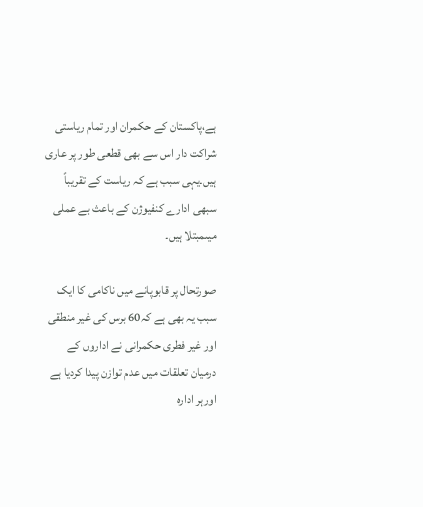ہے،پاکستان کے حکمران اور تمام ریاستی شراکت دار اس سے بھی قطعی طور پر عاری ہیں۔یہی سبب ہے کہ ریاست کے تقریباً سبھی ادارے کنفیوژن کے باعث بے عملی میںمبتلا ہیں۔

صورتحال پر قابوپانے میں ناکامی کا ایک سبب یہ بھی ہے کہ60 برس کی غیر منطقی اور غیر فطری حکمرانی نے اداروں کے درمیان تعلقات میں عدم توازن پیدا کردیا ہے اورہر ادارہ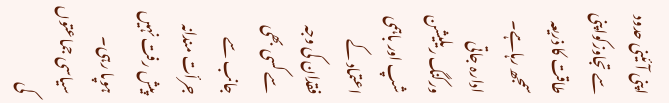اپنی آئینی حدود سے تجاوزکواپنی طاقت کا ذریعہ سمجھ رہاہے۔ ادارہ جاتی ورکنگ ریلیشن شپ اور باہمی اعتماد کے فقدان کی وجہ سے کسی بھی جانب سے جرأت مندانہ پیش رفت نہیں ہوپا رہی۔ سیاسی جماعتوں کی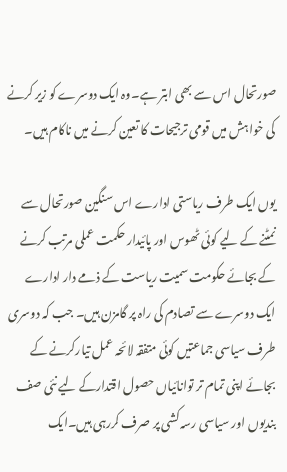صورتحال اس سے بھی ابتر ہے۔وہ ایک دوسرے کو زیر کرنے کی خواہش میں قومی ترجیحات کا تعین کرنے میں ناکام ہیں۔

یوں ایک طرف ریاستی ادارے اس سنگین صورتحال سے نمٹنے کے لیے کوئی ٹھوس اور پائیدار حکمت عملی مرتب کرنے کے بجائے حکومت سمیت ریاست کے ذمے دار ادارے ایک دوسرے سے تصادم کی راہ پر گامزن ہیں۔ جب کہ دوسری طرف سیاسی جماعتیں کوئی متفقہ لائحہ عمل تیارکرنے کے بجائے اپنی تمام تر توانائیاں حصول اقتدارکے لیے نئی صف بندیوں اور سیاسی رسہ کشی پر صرف کررہی ہیں۔ایک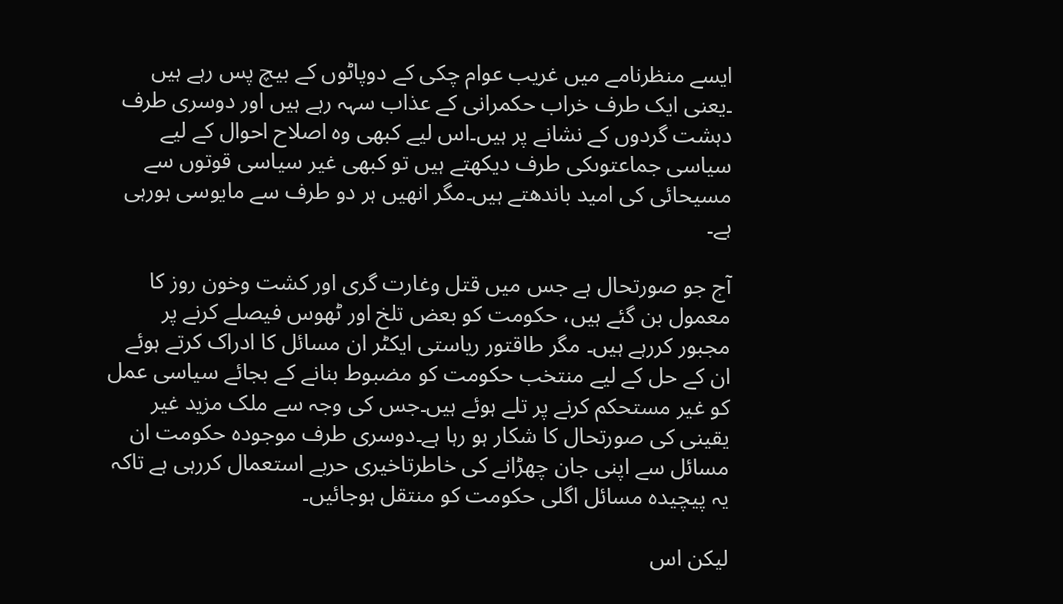ایسے منظرنامے میں غریب عوام چکی کے دوپاٹوں کے بیچ پس رہے ہیں ۔یعنی ایک طرف خراب حکمرانی کے عذاب سہہ رہے ہیں اور دوسری طرف دہشت گردوں کے نشانے پر ہیں۔اس لیے کبھی وہ اصلاح احوال کے لیے سیاسی جماعتوںکی طرف دیکھتے ہیں تو کبھی غیر سیاسی قوتوں سے مسیحائی کی امید باندھتے ہیں۔مگر انھیں ہر دو طرف سے مایوسی ہورہی ہے۔

آج جو صورتحال ہے جس میں قتل وغارت گری اور کشت وخون روز کا معمول بن گئے ہیں، حکومت کو بعض تلخ اور ٹھوس فیصلے کرنے پر مجبور کررہے ہیں۔ مگر طاقتور ریاستی ایکٹر ان مسائل کا ادراک کرتے ہوئے ان کے حل کے لیے منتخب حکومت کو مضبوط بنانے کے بجائے سیاسی عمل کو غیر مستحکم کرنے پر تلے ہوئے ہیں۔جس کی وجہ سے ملک مزید غیر یقینی کی صورتحال کا شکار ہو رہا ہے۔دوسری طرف موجودہ حکومت ان مسائل سے اپنی جان چھڑانے کی خاطرتاخیری حربے استعمال کررہی ہے تاکہ یہ پیچیدہ مسائل اگلی حکومت کو منتقل ہوجائیں۔

لیکن اس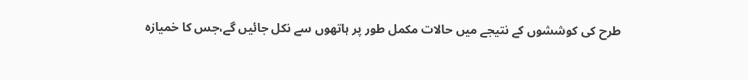طرح کی کوششوں کے نتیجے میں حالات مکمل طور پر ہاتھوں سے نکل جائیں گے،جس کا خمیازہ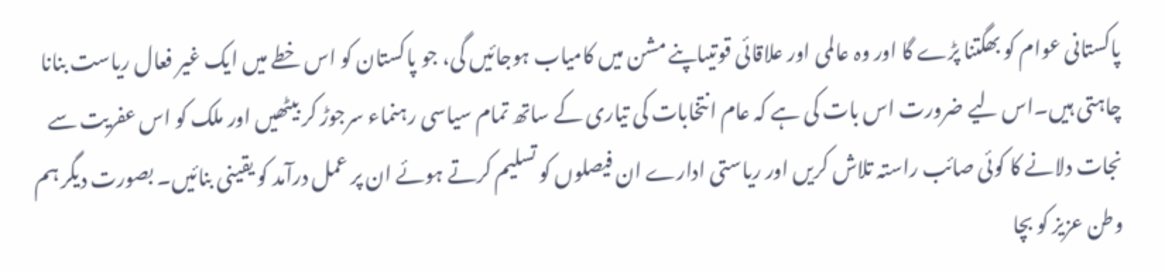پاکستانی عوام کو بھگتنا پڑے گا اور وہ عالمی اور علاقائی قوتیںاپنے مشن میں کامیاب ہوجائیں گی، جو پاکستان کو اس خطے میں ایک غیر فعال ریاست بنانا چاہتی ہیں۔اس لیے ضرورت اس بات کی ہے کہ عام انتخابات کی تیاری کے ساتھ تمام سیاسی رہنماء سرجوڑ کر بیٹھیں اور ملک کو اس عفریت سے نجات دلانے کا کوئی صائب راستہ تلاش کریں اور ریاستی ادارے ان فیصلوں کو تسلیم کرتے ہوئے ان پر عمل درآمد کو یقینی بنائیں۔ بصورت دیگر ہم وطن عزیز کو بچا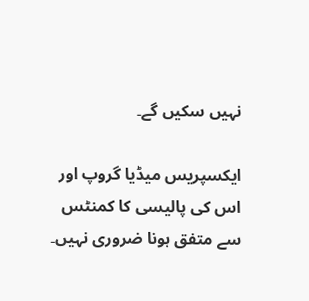نہیں سکیں گے۔

ایکسپریس میڈیا گروپ اور اس کی پالیسی کا کمنٹس سے متفق ہونا ضروری نہیں۔